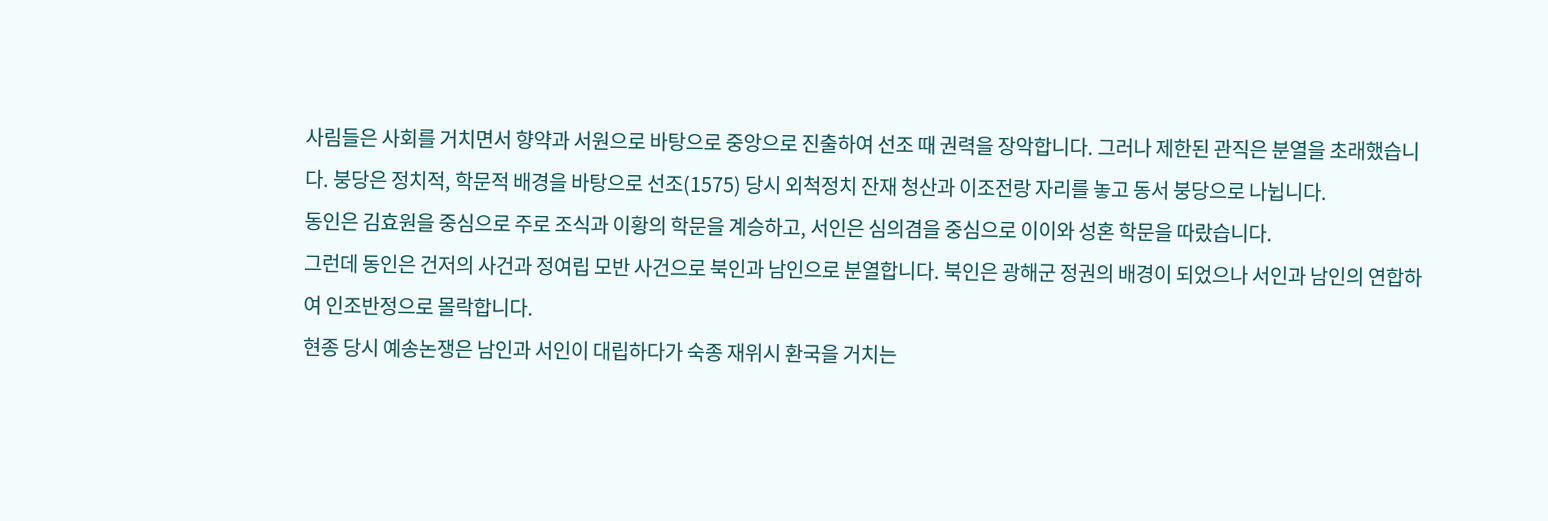사림들은 사회를 거치면서 향약과 서원으로 바탕으로 중앙으로 진출하여 선조 때 권력을 장악합니다. 그러나 제한된 관직은 분열을 초래했습니다. 붕당은 정치적, 학문적 배경을 바탕으로 선조(1575) 당시 외척정치 잔재 청산과 이조전랑 자리를 놓고 동서 붕당으로 나뉩니다.
동인은 김효원을 중심으로 주로 조식과 이황의 학문을 계승하고, 서인은 심의겸을 중심으로 이이와 성혼 학문을 따랐습니다.
그런데 동인은 건저의 사건과 정여립 모반 사건으로 북인과 남인으로 분열합니다. 북인은 광해군 정권의 배경이 되었으나 서인과 남인의 연합하여 인조반정으로 몰락합니다.
현종 당시 예송논쟁은 남인과 서인이 대립하다가 숙종 재위시 환국을 거치는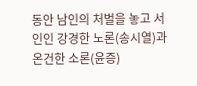동안 남인의 처벌을 놓고 서인인 강경한 노론(송시열)과 온건한 소론(윤증)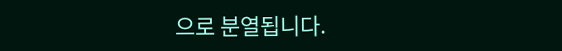으로 분열됩니다.